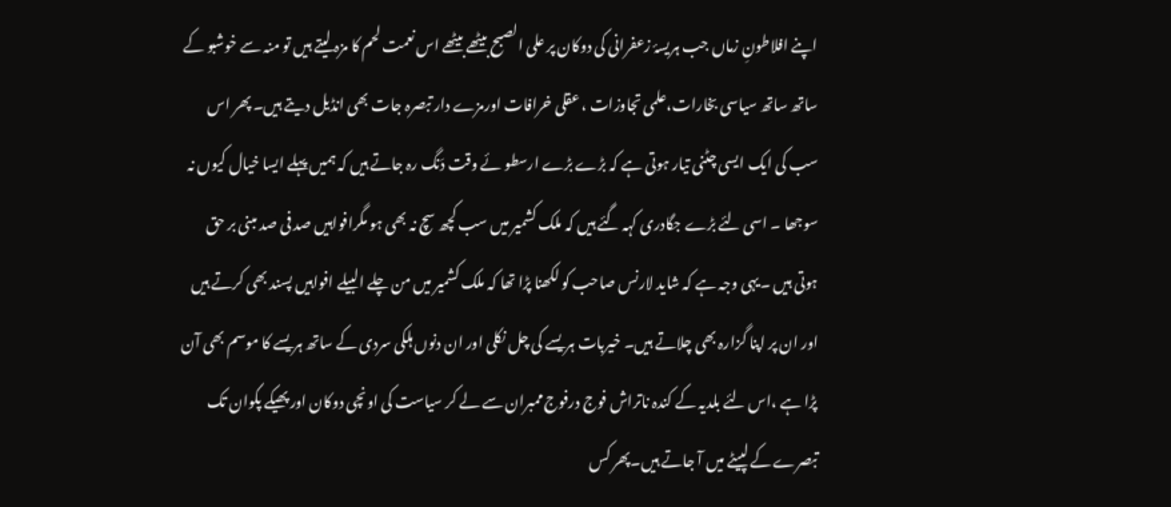اپنے افلاطونِ زماں جب ہریسۂ زعفرانی کی دوکان پر علی الصبح بیٹھے بیٹھے اس نعمت لحم کا مزہ لیتے ہیں تو منہ سے خوشبو کے ساتھ ساتھ سیاسی بخارات،علمی تجاوزات ، عقلی خرافات اورمزے دار تبصرہ جات بھی انڈیل دیتے ہیں۔ پھر اس سب کی ایک ایسی چٹنی تیار ہوتی ہے کہ بڑے بڑے ارسطو ئے وقت دَنگ رہ جاتے ہیں کہ ہمیں پہلے ایسا خیال کیوں نہ سوجھا ۔ اسی لئے بڑے جگادری کہہ گئے ہیں کہ ملک کشمیر میں سب کچھ سچ نہ بھی ہو مگرافواہیں صد فی صد مبنی بر حق ہوتی ہیں ۔یہی وجہ ہے کہ شاید لارنس صاحب کو لکھنا پڑا تھا کہ ملک کشمیر میں من چلے البیلے افواہیں پسند بھی کرتے ہیں اور ان پر اپنا گزارہ بھی چلاتے ہیں۔ خیربات ہریسے کی چل نکلی اور ان دنوں ہلکی سردی کے ساتھ ہریسے کا موسم بھی آن پڑا ہے ،اس لئے بلدیہ کے کندہ ناتراش فوج درفوج ممبران سے لے کر سیاست کی اونچی دوکان اور پھیکے پکوان تک تبصرے کے لپیٹے میں آ جاتے ہیں۔پھر کس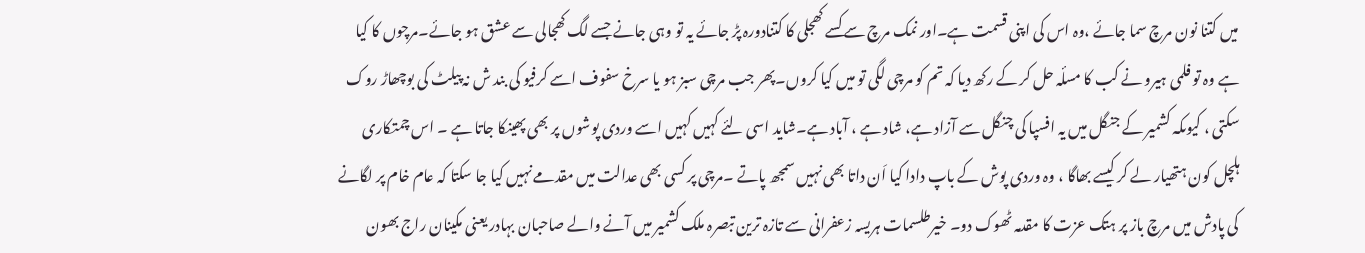میں کتنا نون مرچ سما جائے ،وہ اس کی اپنی قسمت ہے۔اور نمک مرچ سے کسے کھجلی کا کتنادورہ پڑ جائے یہ تو وہی جانے جسے لگ کھجالی سے عشق ہو جائے۔مرچوں کا کیا ہے وہ تو فلمی ہیرو نے کب کا مسلٔہ حل کر کے رکھ دیا کہ تم کو مرچی لگی تو میں کیا کروں۔پھر جب مرچی سبز ہو یا سرخ سفوف اسے کرفیو کی بند ش نہ پیلٹ کی بوچھاڑ روک سکتی ، کیوںکہ کشمیر کے جنگل میں یہ افسپا کی چنگل سے آزاد ہے، شاد ہے ، آباد ہے۔شاید اسی لئے کہیں کہیں اسے وردی پوشوں پر بھی پھینکا جاتا ہے ۔ اس چمتکاری ہلچل کون ہتھیار لے کر کیسے بھاگا ، وہ وردی پوش کے باپ دادا کیا اَن داتا بھی نہیں سمجھ پاتے ۔مرچی پر کسی بھی عدالت میں مقدمے نہیں کیا جا سکتا کہ عام خام پر لگانے کی پادش میں مرچ باز پر ہتک عزت کا مقدمہ ٹھوک دو۔ خیرطلسمات ہریسہ زعفرانی سے تازہ ترین تبصرہ ملک کشمیر میں آنے والے صاحبان بہادر یعنی مکینان راج بھون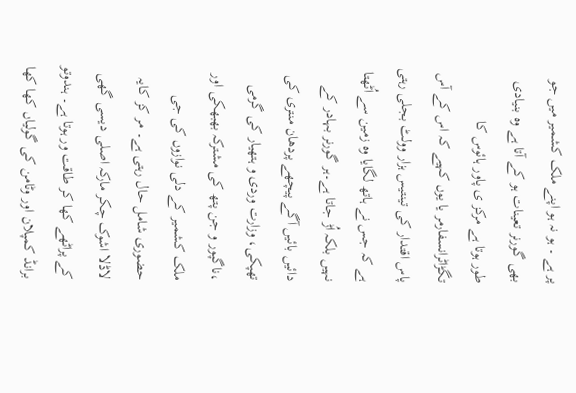پر ہے ۔ ہو نہ ہو اپنے ملک کشمیر میں جو بھی گورنر تعینات ہو کے آتا ہے وہ بنیادی طور ہوتا ہے مرکز ی پاور ہائوس کا تگڑاٹرانسفارمر یا یوں کہیے کہ اس کے آس پاس اقتدار کی تینتیس ہزار وولٹ بجلی رہتی ہے کہ جس نے ہاتھ لگایا وہ زمین سے اُٹھتا نہیں بلکہ اُڑ جاتا ہے۔ہر گورنر بہادر کے دائیں بائیں آگے پیچھے پردھان منتری کی تھپکی، وزارت وردی و ہتھیار کی گرمی ،ناگپور و جن پتھ کی مشترکہ بھبھکی اور ملک کشمیر کے دلی نوازوں کی جی حضوری شامل حال رہتی ہے۔ مر کز کایہ لاڈلا اشوک چکر مارکہ اصلی دیسی گھی کے پراٹھے کھا کر طاقت ور ہوتا ہے۔ ہندوتو برانڈ کمپلان اور وٹامن کی گولیاں کھا کھا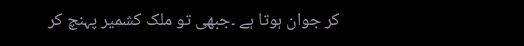کر جوان ہوتا ہے ۔جبھی تو ملک کشمیر پہنچ کر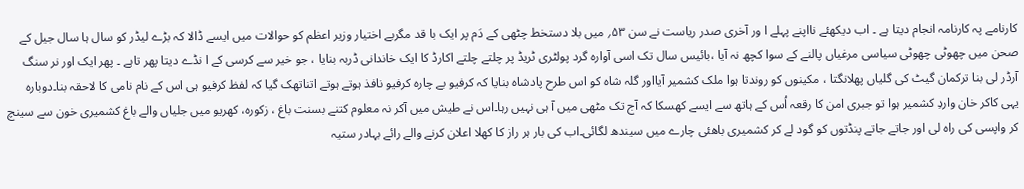کارنامے پہ کارنامہ انجام دیتا ہے ۔ اب دیکھئے نااپنے پہلے ا ور آخری صدر ریاست نے سن ۵۳؍ میں بلا دستخط چٹھی کے دَم پر ایک با قد مگربے اختیار وزیر اعظم کو حوالات میں ایسے ڈالا کہ بڑے لیڈر کو سال ہا سال جیل کے صحن میں چھوٹی چھوٹی سیاسی مرغیاں پالنے کے سوا کچھ نہ آیا ،بائیس سال تک اسی آوارہ گرد پولٹری ٹریڈ پر چلتے چلتے اکارڈ کا ایک خاندانی ڈربہ بنایا ، جو خیر سے کرسی کے ا نڈے دیتا پھر تاہے ۔ پھر ایک اور نر سنگ آرڈر لی بنا ترکمان گیٹ کی گلیاں پھلانگتا ، مکینوں کو روندتا ہوا ملک کشمیر آیااور گلہ شاہ کو اس طرح پادشاہ بنایا کہ کرفیو بے چارہ کرفیو نافذ ہوتے ہوتے اتناتھک گیا کہ لفظ کرفیو ہی اس کے نام نامی کا لاحقہ بنا۔دوبارہ یہی کاکر خان واردِ کشمیر ہوا تو جبری امن کا رقعہ اُس کے ہاتھ سے ایسے کھسکا کہ آج تک مٹھی میں آ ہی نہیں رہا۔اس نے طیش میں آکر نہ معلوم کتنے بسنت باغ ، زکورہ، کھریو میں جلیاں والے باغ کشمیری خون سے سینچ کر واپسی کی راہ لی اور جاتے جاتے پنڈتوں کو گود لے کر کشمیری باھئی چارے میں سیندھ لگائی۔اب کی بار ہر راز کا کھلا اعلان کرنے والے رائے بہادر ستیہ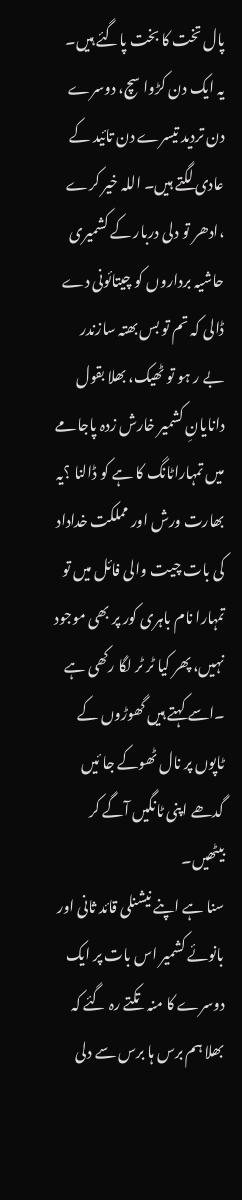پال تخت کا بخت پاگئے ہیں۔ یہ ایک دن کڑوا سچ، دوسرے دن تردید تیسرے دن تائید کے عادی لگتے ہیں۔ اللہ خیر کرے ،ادھر تو دلی دربار کے کشمیری حاشیہ برداروں کو چیتائونی دے ڈالی کہ تم تو بس بھتہ سازندر بے ر ہو تو ٹھیک، بھلا بقول دانایانِ کشمیر خارش زدہ پاجامے میں تمہاراٹانگ کا ہے کو ڈالنا ؟یہ بھارت ورش اور مملکت خداداد کی بات چیت والی فائل میں تو تمہارا نام باہری کور پر بھی موجود نہیں، پھر کیا ٹر ٹر لگا رکھی ہے ۔اسے کہتے ہیں گھوڑوں کے ٹاپوں پر نال ٹھوکے جا ئیں گدھے اپنی ٹانگیں آگے کر بیٹھیں۔
سنا ہے اپنے نیشنلی قائد ثانی اور بانوئے کشمیر اس بات پر ایک دوسرے کا منہ تکتے رہ گئے کہ بھلا ہم برس ہا برس سے دلی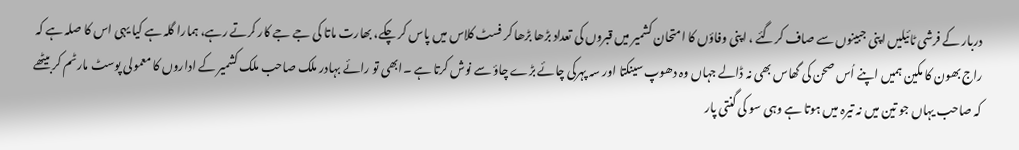دربار کے فرشی ٹائیلیں اپنی جبینوں سے صاف کرگئے ، اپنی وفاؤں کا امتحان کشمیر میں قبروں کی تعداد بڑھا بڑھا کر فسٹ کلاس میں پاس کر چکے، بھارت ماتا کی جے جے کار کرتے رہے، ہمارا گلہ ہے کیا یہی اس کا صلہ ہے کہ راج بھون کا مکین ہمیں اپنے اُس صحن کی گھاس بھی نہ ڈالے جہاں وہ دھوپ سینکتا اور سہ پہرکی چائے بڑے چاؤ سے نوش کرتا ہے ۔ابھی تو رائے بہادر ملک صاحب ملک کشمیر کے اداروں کا معمولی پوسٹ مارٹم کر بیٹھے کہ صاحب یہاں جو تین میں نہ تیرہ میں ہوتا ہے وہی سو کی گنتی پار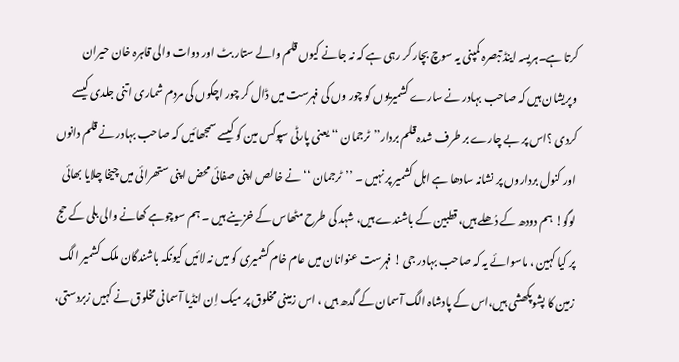کرتا ہے۔ہریسہ اینڈ تبصرہ کمپنی یہ سوچ بچار کر رہی ہے کہ نہ جانے کیوں قلم والے ستار بٹ اور دوات والی قاہرہ خان حیران وپریشان ہیں کہ صاحب بہادر نے سارے کشمیریوں کو چور وں کی فہرست میں ڈال کر چور اچکوں کی مردم شماری اتنی جلدی کیسے کردی ؟اس پر بے چارے بر طرف شدہ قلم بردار’’ٹرجمان ‘‘ یعنی پارٹی سپوکس مین کو کیسے سمجھائیں کہ صاحب بہادر نے قلم دانوں اور کنول برداروں پر نشانہ سادھا ہے اہل کشمیر پر نہیں ۔ ’’ٹرجمان ‘‘ نے خالص اپنی صفائی محض اپنی ستھرائی میں چیخا چلایا بھائی لوگو! ہم دودھ کے دُھلے ہیں، قطبین کے باشندے ہیں، شہد کی طرح مٹھاس کے خزینے ہیں ۔ ہم سوچوہے کھانے والی بلی کے حج پر کیا کہین ، ماسوائے یہ کہ صاحب بہادر جی ! فہرست عنوانان میں عام خام کشمیری کو میں نہ لائیں کیونکہ باشندگان ملک کشمیر الگ زمین کا پشوپکھشی ہیں،اس کے پادشاہ الگ آسمان کے گدھ ہیں ، اس زمینی مخلوق پر میک اِن انڈیا آسمانی مخلوق نے کہیں زبردستی،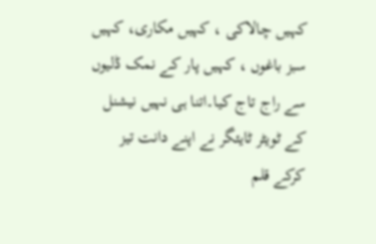کہیں چالاکی ، کہیں مکاری، کہیں سبز باغوں ، کہیں پار کے نمک ڈلیوں سے راج تاج کیا۔اتنا ہی نہیں نیشنل کے ٹویٹر ٹایئگر نے اپنے دانت تیز کرکے قلم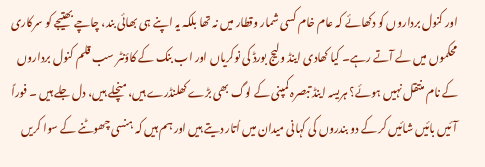اور کنول برداروں کو دکھائے کہ عام خام کسی شمار وقطار میں نہ تھا بلکہ یہ اپنے ہی بھائی بند، چاچے بھتیجے کو سرکاری محکموں میں لے آتے رہے۔ کیا کھادی اینڈ ولیج بورڈ کی نوکریاں اور اب بنک کے کاؤنٹر سب قلم کنول برداروں کے نام منتقل نہیں ہوئے؟ ہریسہ اینڈ تبصرہ کمپنی کے لوگ بھی بڑے کھلنڈرے ہیں، منچلے ہیں، دل جلے ہیں ۔ فوراً آئیں بائیں شائیں کر کے دو بندروں کی کہانی میدان میں اُتار دیتے ہیں اور ہم ہیں کہ ہنسی چھوٹنے کے سوا کریں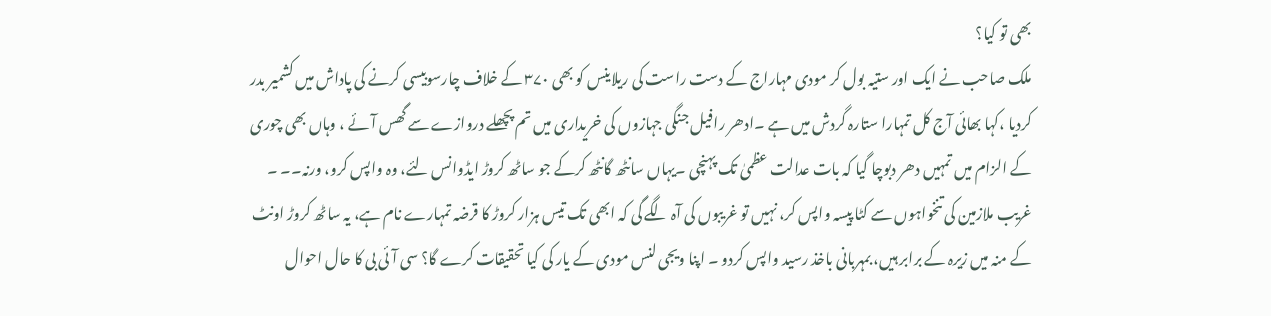بھی تو کیا؟
ملک صاحب نے ایک اور ستیہ بول کر مودی مہاراج کے دست راست کی ریلاینس کو بھی ۳۷۰ کے خلاف چارسوبیسی کرنے کی پاداش میں کشمیر بدر کردیا ،کہا بھائی آج کل تمہارا ستارہ گردش میں ہے ۔ادھر رافیل جنگی جہازوں کی خریداری میں تم پچھلے دروازے سے گھس آئے ، وہاں بھی چوری کے الزام میں تمہیں دھر دبوچا گیا کہ بات عدالت عظمیٰ تک پہنچی ۔یہاں سانٹھ گانٹھ کرکے جو ساٹھ کروڑ ایڈوانس لئے، وہ واپس کرو، ورنہ۔۔ ۔ غریب ملازمین کی تنخواہوں سے کٹا پیسہ واپس کر، نہیں تو غریبوں کی آہ لگے گی کہ ابھی تک تیس ہزار کروڑ کا قرضہ تمہارے نام ہے، یہ ساٹھ کروڑ اونٹ کے منہ میں زیرہ کے برابر ہیں، بمہربانی باخذ رسید واپس کردو ۔ اپنا ویجی لنس مودی کے یار کی کیا تحقیقات کرے گا؟ سی آئی بی کا حال احوال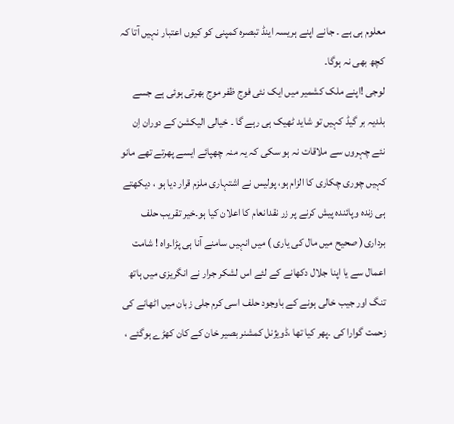معلوم ہی ہے ۔ جانے اپنے ہریسہ اینڈ تبصرہ کمپنی کو کیوں اعتبار نہیں آتا کہ کچھ بھی نہ ہوگا۔
لوجی !اپنے ملک کشمیر میں ایک نئی فوج ظفر موج بھرتی ہوئی ہے جسے بلدیہ بر گیڈ کہیں تو شاید ٹھیک ہی رہے گا ۔ خیالی الیکشن کے دوران اِن نئے چہروں سے ملاقات نہ ہو سکی کہ یہ منہ چھپائے ایسے پھرتے تھے مانو کہیں چوری چکاری کا الزام ہو، پولیس نے اشتہاری ملزم قرار دیا ہو ، دیکھتے ہی زندہ وپائندہ پیش کرنے پر زر نقدانعام کا اعلان کیا ہو۔خیر تقریب حلف برداری( صحیح میں مال کی یاری ) میں انہیں سامنے آنا ہی پڑا۔واہ ! شامت اعمال سے یا اپنا جلال دکھانے کے لئے اس لشکر جرار نے انگریزی میں ہاتھ تنگ اور جیب خالی ہونے کے باوجود حلف اسی کرم جلی زبان میں اٹھانے کی زحمت گوارا کی ۔پھر کیا تھا ،ڈویژنل کمشنر بصیر خان کے کان کھڑے ہوگئے ،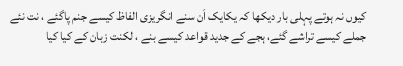کیوں نہ ہوتے پہلی بار دیکھا کہ یکایک اَن سنے انگریزی الفاظ کیسے جنم پاگئے ، نت نئے جملے کیسے تراشے گئے، ہجے کے جدید قواعد کیسے بنے ، لکنت زبان کے کیا کیا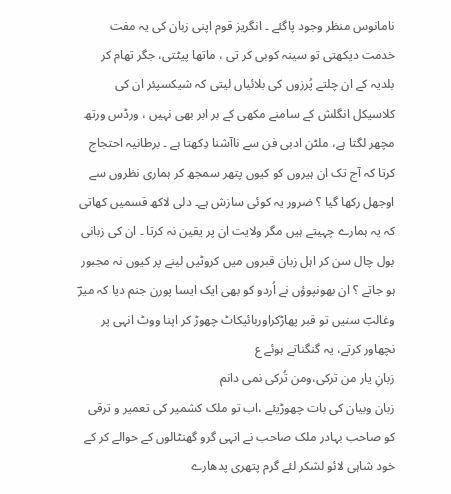نامانوس منظر وجود پاگئے ۔ انگریز قوم اپنی زبان کی یہ مفت خدمت دیکھتی تو سینہ کوبی کر تی ، ماتھا پیٹتی، جگر تھام کر بلدیہ کے ان چلتے پُرزوں کی بلائیاں لیتی کہ شیکسپئر ان کی کلاسیکل انگلش کے سامنے مکھی کے بر ابر بھی نہیں ، ورڈس ورتھ مچھر لگتا ہے، ملٹن ادبی فن سے ناآشنا دِکھتا ہے ۔ برطانیہ احتجاج کرتا کہ آج تک ان ہیروں کو کیوں پتھر سمجھ کر ہماری نظروں سے اوجھل رکھا گیا ؟ ضرور یہ کوئی سازش ہے۔ دلی لاکھ قسمیں کھاتی کہ یہ ہمارے چہیتے ہیں مگر ولایت ان پر یقین نہ کرتا ۔ ان کی زبانی بول چال سن کر اہل زبان قبروں میں کروٹیں لینے پر کیوں نہ مجبور ہو جاتے ؟ ان بھونپوؤں نے اُردو کو بھی ایک ایسا پورن جنم دیا کہ میرؔ وغالبؔ سنیں تو قبر پھاڑکراوربائیکاٹ چھوڑ کر اپنا ووٹ انہی پر نچھاور کرتے، یہ گنگناتے ہوئے ع
زبانِ یار من ترکی،ومن تُرکی نمی دانم
زبان وبیان کی بات چھوڑیئے ،اب تو ملک کشمیر کی تعمیر و ترقی کو صاحب بہادر ملک صاحب نے انہی گرو گھنٹالوں کے حوالے کر کے خود شاہی لائو لشکر لئے گرم پتھری پدھارے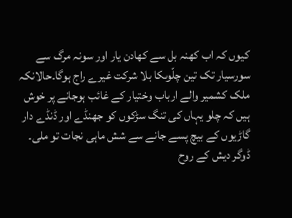کیوں کہ اب کھنہ بل سے کھادن یار اور سونہ مرگ سے سورسیار تک تین چلّوںکا بلا شرکت غیرے راج ہوگا۔حالانکہ ملک کشمیر والے ارباب وختیار کے غائب ہوجانے پر خوش ہیں کہ چلو یہاں کی تنگ سڑکوں کو جھنڈے اور ڈنڈے دار گاڑیوں کے بیچ پسے جانے سے شش ماہی نجات تو ملی۔
ڈوگر دیش کے روح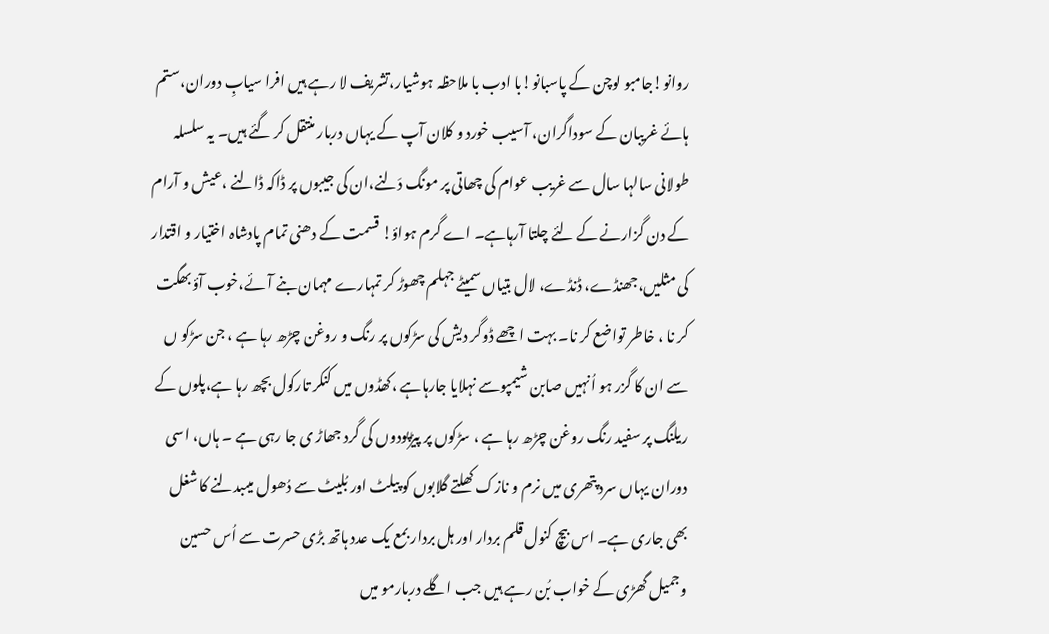روانو!جامبو لوچن کے پاسبانو!با ادب با ملاحظہ ہوشیار،تشریف لا رہے ہیں افرا سیابِ دوران،ستم ہائے غریبان کے سوداگران، آسیب خورد و کلان آپ کے یہاں دربار منتقل کر گئے ہیں۔ یہ سلسلہ طولانی سالہا سال سے غریب عوام کی چھاتی پر مونگ دَلنے،ان کی جیبوں پر ڈاکہ ڈالنے ،عیش و آرام کے دن گزارنے کے لئے چلتا آرہاہے۔ اے گرم ہواؤ! قسمت کے دھنی تمام پادشاہ اختیار و اقتدار کی مثلیں،جھنڈے، ڈنڈے، لال بتیاں سمیٹے جہلم چھوڑ کر تمہارے مہمان بنے آئے،خوب آؤ بھگت کر نا ، خاطر تواضع کر نا۔ بہت اچھے ڈوگر دیش کی سڑکوں پر رنگ و روغن چڑھ رہا ہے ، جن سڑکو ں سے ان کا گزر ہو اُنہیں صابن شیمپوسے نہلایا جارہاہے ،کھڈوں میں کنکر تارکول بچھ رہا ہے،پلوں کے ریلنگ پر سفید رنگ روغن چڑھ رہا ہے ، سڑکوں پر پیڑپودوں کی گرد جھاڑ ی جا رہی ہے ۔ ہاں، اسی دوران یہاں سرد پتھری میں نرم و نازک کھلتے گلابوں کو پیلٹ اور بُلیٹ سے دُھول میںبدلنے کا شغل بھی جاری ہے۔ اس بیچ کنول قلم بردار اور ہل بردار بمع یک عدد ہاتھ بڑی حسرت سے اُس حسین وجمیل گھڑی کے خواب بُن رہے ہیں جب اگلے دربارمو میں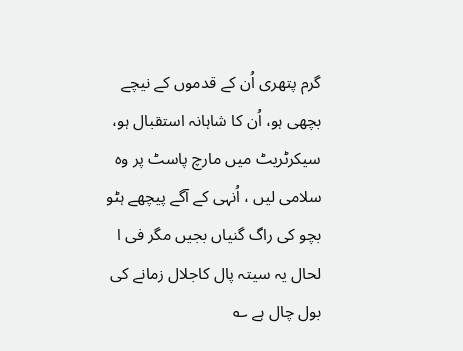گرم پتھری اُن کے قدموں کے نیچے بچھی ہو، اُن کا شاہانہ استقبال ہو، سیکرٹریٹ میں مارچ پاسٹ پر وہ سلامی لیں ، اُنہی کے آگے پیچھے ہٹو بچو کی راگ گنیاں بجیں مگر فی ا لحال یہ سیتہ پال کاجلال زمانے کی بول چال ہے ؎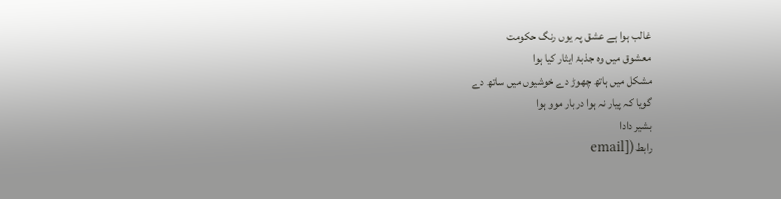غالب ہوا ہے عشق پہ یوں رنگ حکومت
معشوق میں وہ جذبۂ ایثار کیا ہوا
مشکل میں ہاتھ چھوڑ دے خوشیوں میں ساتھ دے
گویا کہ پیار نہ ہوا دربار موو ہوا
بشیر دادا
رابط ([email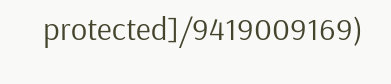protected]/9419009169)